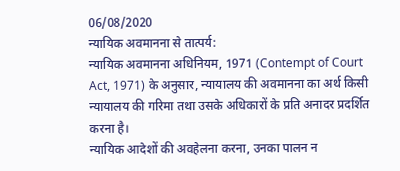06/08/2020
न्यायिक अवमानना से तात्पर्य:
न्यायिक अवमानना अधिनियम, 1971 (Contempt of Court Act, 1971) के अनुसार, न्यायालय की अवमानना का अर्थ किसी न्यायालय की गरिमा तथा उसके अधिकारों के प्रति अनादर प्रदर्शित करना है।
न्यायिक आदेशों की अवहेलना करना, उनका पालन न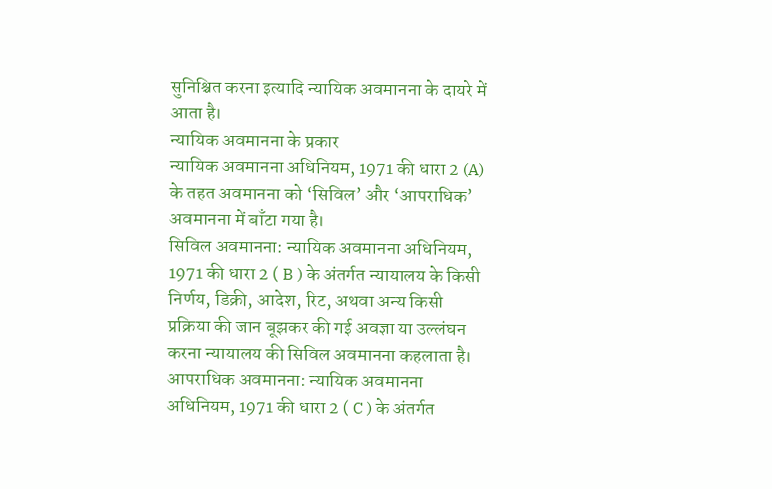सुनिश्चित करना इत्यादि न्यायिक अवमानना के दायरे में आता है।
न्यायिक अवमानना के प्रकार
न्यायिक अवमानना अधिनियम, 1971 की धारा 2 (A) के तहत अवमानना को ‘सिविल’ और ‘आपराधिक’ अवमानना में बाँटा गया है।
सिविल अवमानना: न्यायिक अवमानना अधिनियम, 1971 की धारा 2 ( B ) के अंतर्गत न्यायालय के किसी निर्णय, डिक्री, आदेश, रिट, अथवा अन्य किसी प्रक्रिया की जान बूझकर की गई अवज्ञा या उल्लंघन करना न्यायालय की सिविल अवमानना कहलाता है।
आपराधिक अवमानना: न्यायिक अवमानना अधिनियम, 1971 की धारा 2 ( C ) के अंतर्गत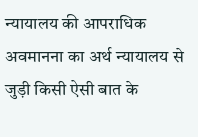न्यायालय की आपराधिक अवमानना का अर्थ न्यायालय से जुड़ी किसी ऐसी बात के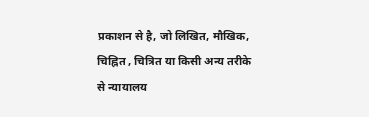प्रकाशन से है, जो लिखित, मौखिक, चिह्नित , चित्रित या किसी अन्य तरीके से न्यायालय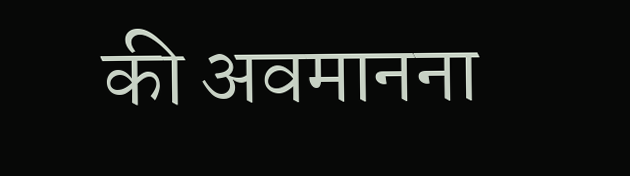की अवमानना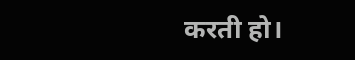करती हो।